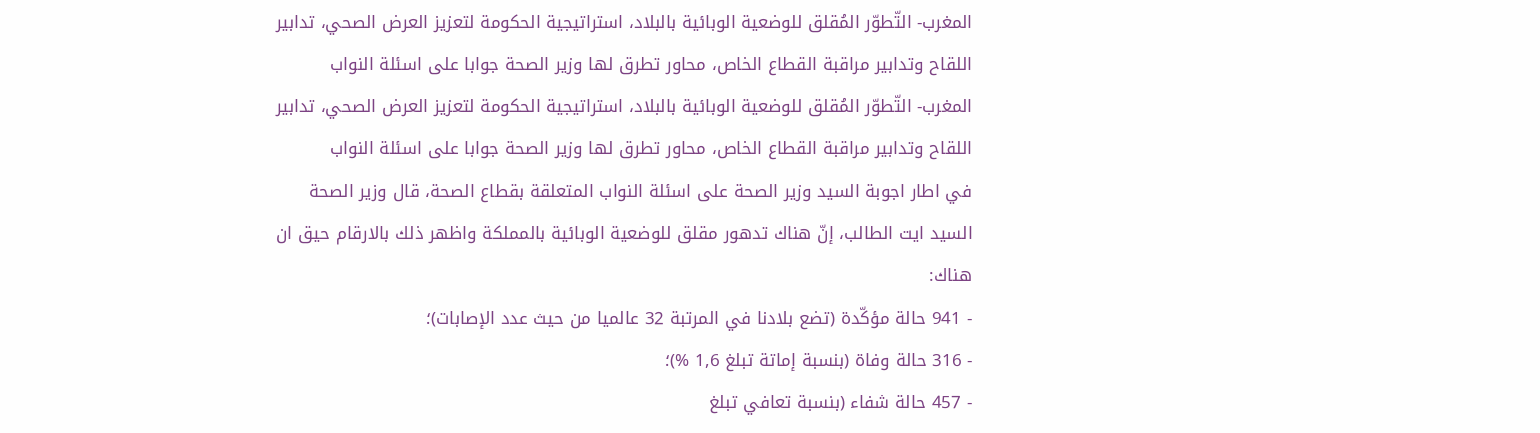المغرب- التّطوّر المُقلق للوضعية الوبائية بالبلاد، استراتيجية الحكومة لتعزيز العرض الصحي، تدابير اللقاح وتدابير مراقبة القطاع الخاص، محاور تطرق لها وزير الصحة جوابا على اسئلة النواب
المغرب- التّطوّر المُقلق للوضعية الوبائية بالبلاد، استراتيجية الحكومة لتعزيز العرض الصحي، تدابير اللقاح وتدابير مراقبة القطاع الخاص، محاور تطرق لها وزير الصحة جوابا على اسئلة النواب
في اطار اجوبة السيد وزير الصحة على اسئلة النواب المتعلقة بقطاع الصحة، قال وزير الصحة السيد ايت الطالب، إنّ هناك تدهور مقلق للوضعية الوبائية بالمملكة واظهر ذلك بالارقام حيق ان هناك:
- 941 حالة مؤكّدة (تضع بلادنا في المرتبة 32 عالميا من حيث عدد الإصابات)؛
- 316 حالة وفاة (بنسبة إماتة تبلغ 1,6 %)؛
- 457 حالة شفاء (بنسبة تعافي تبلغ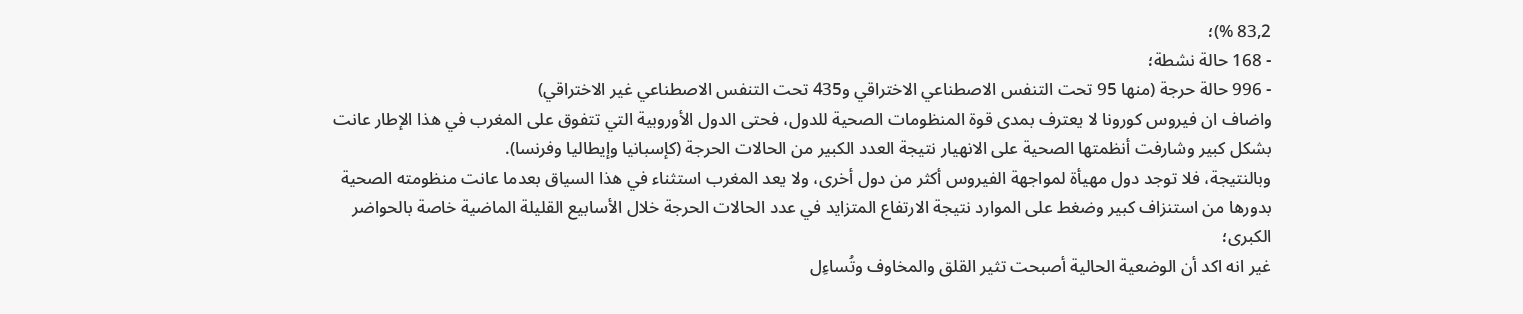83,2 %)؛
- 168 حالة نشطة؛
- 996 حالة حرجة (منها 95 تحت التنفس الاصطناعي الاختراقي و435 تحت التنفس الاصطناعي غير الاختراقي)
واضاف ان فيروس كورونا لا يعترف بمدى قوة المنظومات الصحية للدول، فحتى الدول الأوروبية التي تتفوق على المغرب في هذا الإطار عانت بشكل كبير وشارفت أنظمتها الصحية على الانهيار نتيجة العدد الكبير من الحالات الحرجة (كإسبانيا وإيطاليا وفرنسا).
وبالنتيجة، فلا توجد دول مهيأة لمواجهة الفيروس أكثر من دول أخرى، ولا يعد المغرب استثناء في هذا السياق بعدما عانت منظومته الصحية بدورها من استنزاف كبير وضغط على الموارد نتيجة الارتفاع المتزايد في عدد الحالات الحرجة خلال الأسابيع القليلة الماضية خاصة بالحواضر الكبرى؛
غير انه اكد أن الوضعية الحالية أصبحت تثير القلق والمخاوف وتُساءِل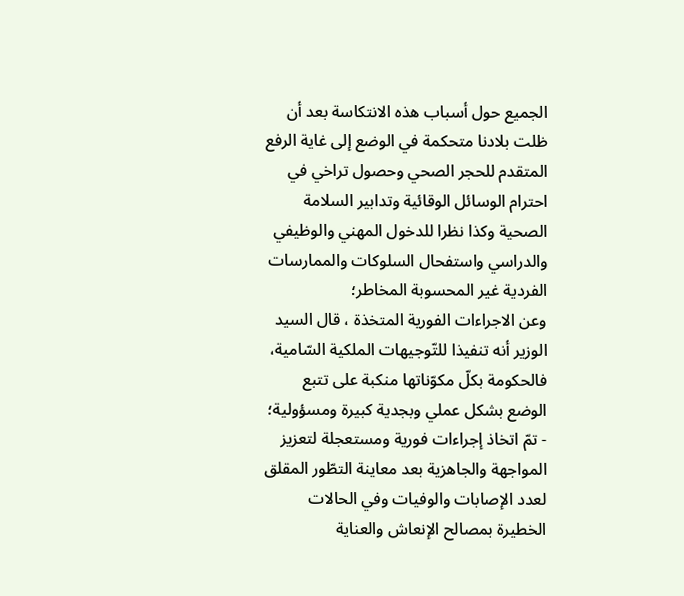الجميع حول أسباب هذه الانتكاسة بعد أن ظلت بلادنا متحكمة في الوضع إلى غاية الرفع المتقدم للحجر الصحي وحصول تراخي في احترام الوسائل الوقائية وتدابير السلامة الصحية وكذا نظرا للدخول المهني والوظيفي والدراسي واستفحال السلوكات والممارسات الفردية غير المحسوبة المخاطر؛
وعن الاجراءات الفورية المتخذة ، قال السيد الوزير أنه تنفيذا للتّوجيهات الملكية السّامية، فالحكومة بكلّ مكوّناتها منكبة على تتبع الوضع بشكل عملي وبجدية كبيرة ومسؤولية؛
- تمّ اتخاذ إجراءات فورية ومستعجلة لتعزيز المواجهة والجاهزية بعد معاينة التطّور المقلق لعدد الإصابات والوفيات وفي الحالات الخطيرة بمصالح الإنعاش والعناية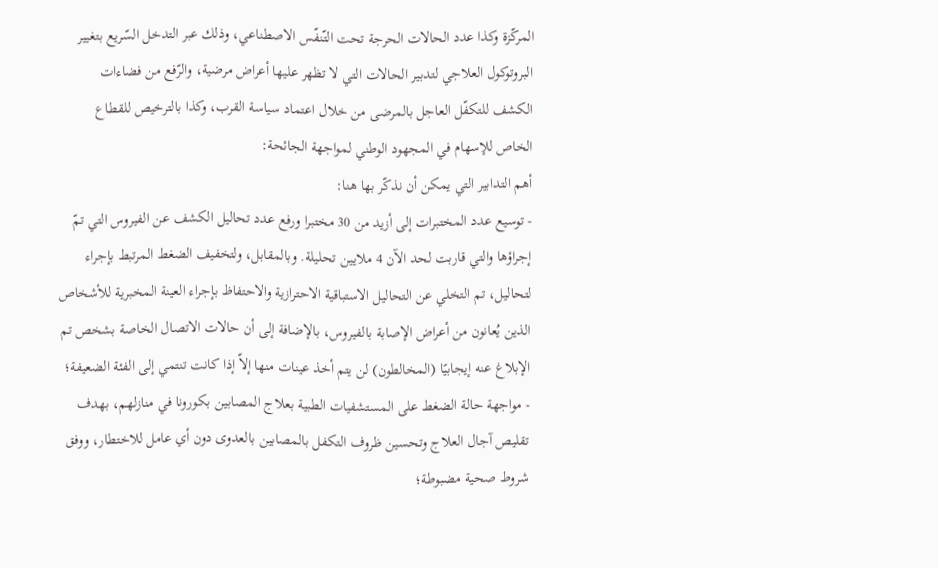المركّزة وكذا عدد الحالات الحرجة تحت التّنفّس الاصطناعي، وذلك عبر التدخل السّريع بتغيير البروتوكول العلاجي لتدبير الحالات التي لا تظهر عليها أعراض مرضية، والرّفع من فضاءات الكشف للتكفّل العاجل بالمرضى من خلال اعتماد سياسة القرب، وكذا بالترخيص للقطاع الخاص للإسهام في المجهود الوطني لمواجهة الجائحة:
أهم التدابير التي يمكن أن نذكّر بها هنا:
- توسيع عدد المختبرات إلى أزيد من 30 مختبرا ورفع عدد تحاليل الكشف عن الفيروس التي تمّ إجراؤها والتي قاربت لحد الآن 4 ملايين تحليلة. وبالمقابل، ولتخفيف الضغط المرتبط بإجراء لتحاليل، تم التخلي عن التحاليل الاستباقية الاحترازية والاحتفاظ بإجراء العينة المخبرية للأشخاص الذين يُعانون من أعراض الإصابة بالفيروس، بالإضافة إلى أن حالات الاتصال الخاصة بشخص تم الإبلاغ عنه إيجابيًا (المخالطون) لن يتم أخذ عينات منها إلاّ إذا كانت تنتمي إلى الفئة الضعيفة؛
- مواجهة حالة الضغط على المستشفيات الطبية بعلاج المصابين بكورونا في منازلهم، بهدف تقليص آجال العلاج وتحسين ظروف التكفل بالمصابين بالعدوى دون أي عامل للاختطار، ووفق شروط صحية مضبوطة؛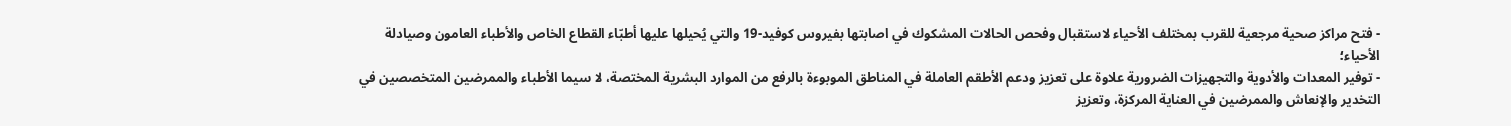- فتح مراكز صحية مرجعية للقرب بمختلف الأحياء لاستقبال وفحص الحالات المشكوك في اصابتها بفيروس كوفيد-19 والتي يُحيلها عليها أطبّاء القطاع الخاص والأطباء العامون وصيادلة الأحياء؛
- توفير المعدات والأدوية والتجهيزات الضرورية علاوة على تعزيز ودعم الأطقم العاملة في المناطق الموبوءة بالرفع من الموارد البشرية المختصة، لا سيما الأطباء والممرضين المتخصصين في التخدير والإنعاش والممرضين في العناية المركزة، وتعزيز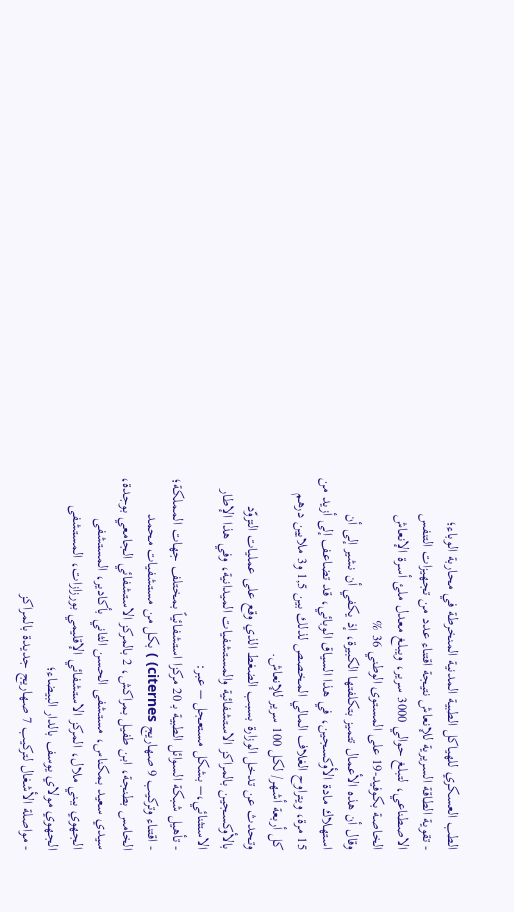الطب العسكري للهياكل الطبية المدنية المنخرطة في محاربة الوباء؛
- تقوية الطاقة السريرية للإنعاش نتيجة اقتناء عدد من تجهيزات التنفس الاصطناعي، لتبلغ حوالي 3000 سرير، ويبلغ معدل ملئ أسرة الإنعاش الخاصة بكوفيد-19 على المستوى الوطني 36 %
وقال أن هذه الأعمال تتميز بتكلفتها الكبيرة، إذ يكفي أن نشير إلى أن استهلاك مادة الأوكسجين، في هذا السياق الوبائي، قد تضاعف إلى أزيد من 15 مرة، ويتراوح الغلاف المالي المخصص لذلك بين 1,5 و3 ملايين درهم كل أربعة أشهر/ لكل 100 سرير للإنعاش.
وتحدث عن تدخل الوزارة بسبب الضغط الذي وقع على عمليات التزوّد بالأوكسجين بالمراكز الاستشفائية والمستشفيات الميدانية، وفي هذا الإطار الاستثنائي،– بشكل مستعجل – عبر:
- تأهيل شبكة السوائل الطبية بـ 20 مركزا استشفائياً بمختلف جهات المملكة؛
- اقتناء وتركيب 9 صهاريج citernes) ) بكل من مستشفيات محمد الخامس بطنجة، ابن طفيل بمراكش، 2 بالمركز الاستشفائي الجامعي بوجدة، سيدي سعيد بمكناس، مستشفى الحسن الثاني بأكادير، المستشفى الجهوي ببني ملال، المركز الاستشفائي الإقليمي بورزازات، المستشفى الجهوي مولاي يوسف بالدار البيضاء؛
- مواصلة الأشغال لتركيب 7 صهاريج جديدة بالمراكز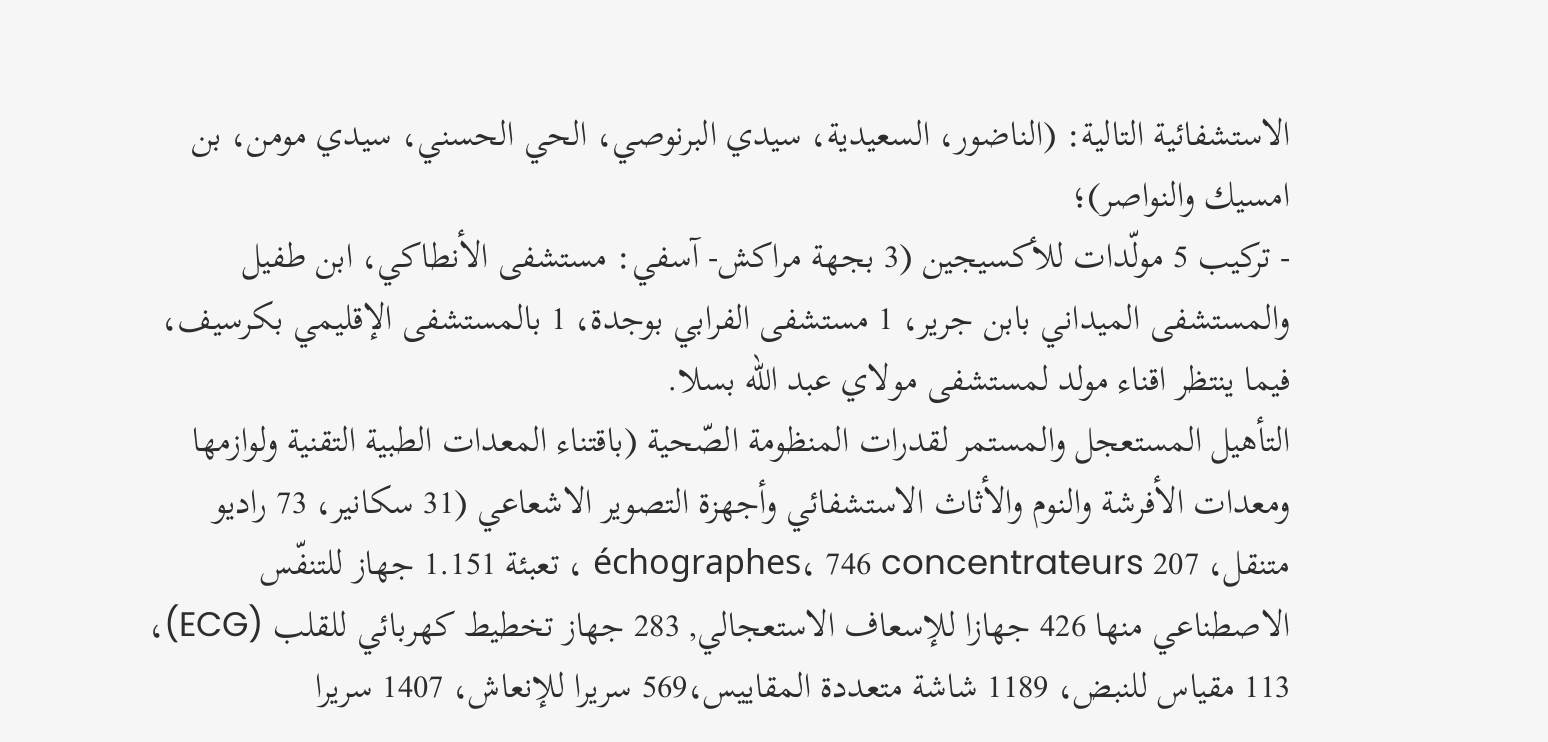الاستشفائية التالية: (الناضور، السعيدية، سيدي البرنوصي، الحي الحسني، سيدي مومن، بن امسيك والنواصر)؛
- تركيب 5 مولّدات للأكسيجين (3 بجهة مراكش- آسفي: مستشفى الأنطاكي، ابن طفيل والمستشفى الميداني بابن جرير، 1 مستشفى الفرابي بوجدة، 1 بالمستشفى الإقليمي بكرسيف، فيما ينتظر اقناء مولد لمستشفى مولاي عبد الله بسلا.
التأهيل المستعجل والمستمر لقدرات المنظومة الصّحية (باقتناء المعدات الطبية التقنية ولوازمها ومعدات الأفرشة والنوم والأثاث الاستشفائي وأجهزة التصوير الاشعاعي (31 سكانير، 73 راديو متنقل، 207 échographes، 746 concentrateurs ، تعبئة 1.151 جهاز للتنفّس الاصطناعي منها 426 جهازا للإسعاف الاستعجالي, 283 جهاز تخطيط كهربائي للقلب (ECG)، 113 مقياس للنبض، 1189 شاشة متعددة المقاييس،569 سريرا للإنعاش، 1407 سريرا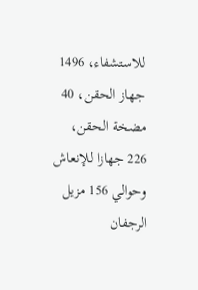للاستشفاء، 1496 جهاز الحقن، 40 مضخة الحقن، 226 جهازا للإنعاش وحوالي 156 مزيل الرجفان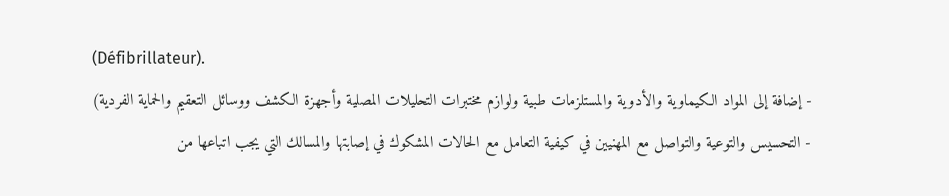(Défibrillateur).
- إضافة إلى المواد الكيماوية والأدوية والمستلزمات طبية ولوازم مختبرات التحليلات المصلية وأجهزة الكشف ووسائل التعقيم والحماية الفردية)
- التحسيس والتوعية والتواصل مع المهنيين في كيفية التعامل مع الحالات المشكوك في إصابتها والمسالك التي يجب اتباعها من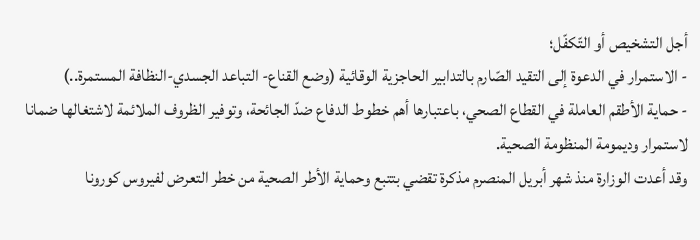أجل التشخيص أو التّكفّل؛
- الاستمرار في الدعوة إلى التقيد الصّارم بالتدابير الحاجزية الوقائية (وضع القناع- التباعد الجسدي-النظافة المستمرة..)
- حماية الأطقم العاملة في القطاع الصحي، باعتبارها أهم خطوط الدفاع ضدّ الجائحة، وتوفير الظروف الملائمة لاشتغالها ضمانا لاستمرار وديمومة المنظومة الصحية.
وقد أعدت الوزارة منذ شهر أبريل المنصرم مذكرة تقضي بتتبع وحماية الأطر الصحية من خطر التعرض لفيروس كورونا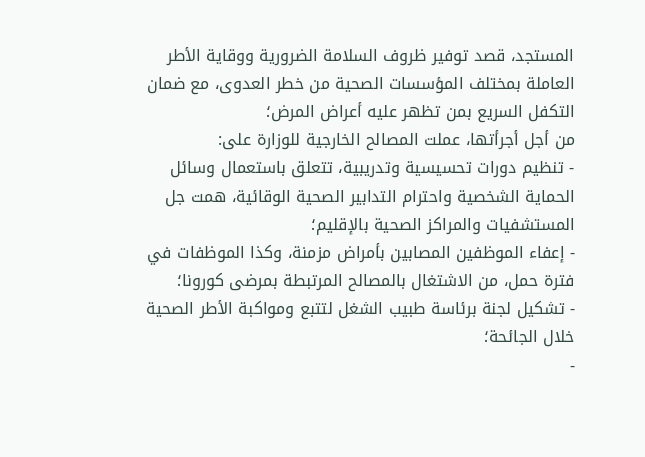المستجد، قصد توفير ظروف السلامة الضرورية ووقاية الأطر العاملة بمختلف المؤسسات الصحية من خطر العدوى، مع ضمان التكفل السريع بمن تظهر عليه أعراض المرض؛
من أجل أجرأتها، عملت المصالح الخارجية للوزارة على:
- تنظيم دورات تحسيسية وتدريبية، تتعلق باستعمال وسائل الحماية الشخصية واحترام التدابير الصحية الوقائية، همت جل المستشفيات والمراكز الصحية بالإقليم؛
- إعفاء الموظفين المصابين بأمراض مزمنة، وكذا الموظفات في فترة حمل، من الاشتغال بالمصالح المرتبطة بمرضى كورونا؛
- تشكيل لجنة برئاسة طبيب الشغل لتتبع ومواكبة الأطر الصحية خلال الجائحة؛
-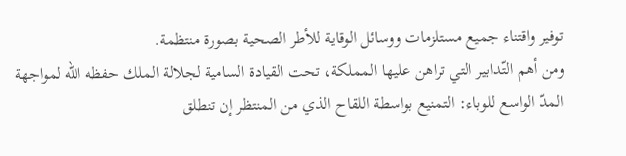توفير واقتناء جميع مستلزمات ووسائل الوقاية للأطر الصحية بصورة منتظمة.
ومن أهم التّدابير التي تراهن عليها المملكة، تحت القيادة السامية لجلالة الملك حفظه الله لمواجهة المدّ الواسع للوباء: التمنيع بواسطة اللقاح الذي من المنتظر إن تنطلق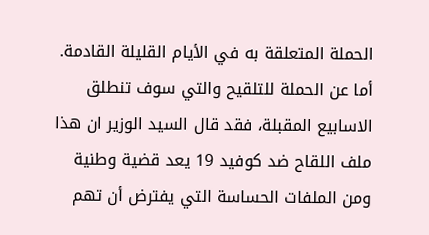الحملة المتعلقة به في الأيام القليلة القادمة.
أما عن الحملة للتلقيح والتي سوف تنطلق الاسابيع المقبلة، فقد قال السيد الوزير ان هذا ملف اللقاح ضد كوفيد 19 يعد قضية وطنية ومن الملفات الحساسة التي يفترض أن تهم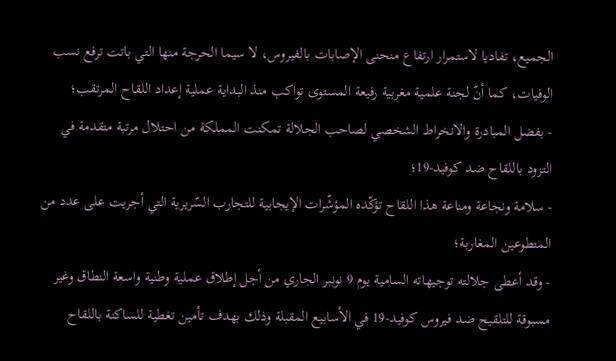الجميع، تفاديا لاستمرار ارتفاع منحنى الإصابات بالفيروس، لا سيما الحرجة منها التي باتت ترفع نسب الوفيات، كما أنّ لجنة علمية مغربية رفيعة المستوى تواكب منذ البداية عملية إعداد اللقاح المرتقب؛
- بفضل المبادرة والانخراط الشخصي لصاحب الجلالة تمكنت المملكة من احتلال مرتبة متقدمة في التزود باللقاح ضد كوفيد-19؛
- سلامة ونجاعة ومناعة هذا اللقاح تؤكّده المؤشّرات الإيجابية للتجارب السّريرية التي أجريت على عدد من المتطوعين المغاربة؛
- وقد أعطى جلالته توجيهاته السامية يوم 9 نونبر الجاري من أجل إطلاق عملية وطنية واسعة النطاق وغير مسبوقة للتلقيح ضد فيروس كوفيد-19 في الأسابيع المقبلة وذلك بهدف تأمين تغطية للساكنة باللقاح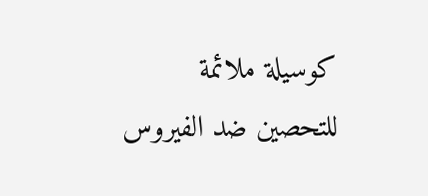كوسيلة ملائمة للتحصين ضد الفيروس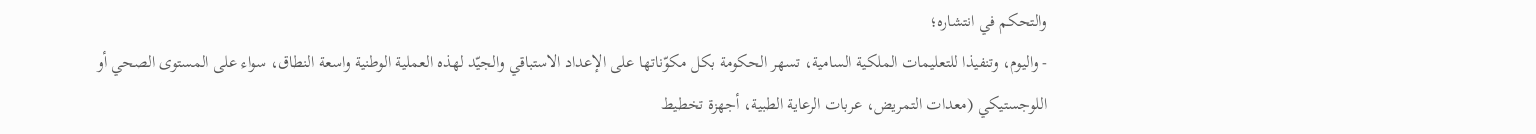والتحكم في انتشاره؛
- واليوم، وتنفيذا للتعليمات الملكية السامية، تسهر الحكومة بكل مكوّناتها على الإعداد الاستباقي والجيّد لهذه العملية الوطنية واسعة النطاق، سواء على المستوى الصحي أو اللوجستيكي (معدات التمريض، عربات الرعاية الطبية، أجهزة تخطيط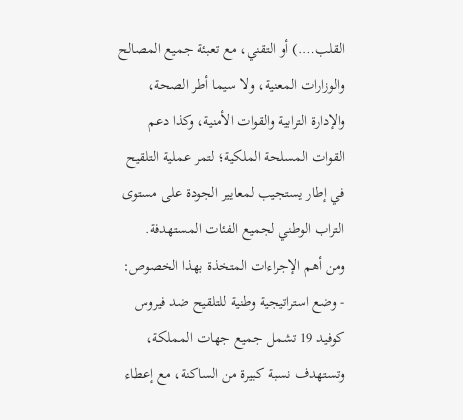القلب….) أو التقني، مع تعبئة جميع المصالح والوزارات المعنية، ولا سيما أطر الصحة، والإدارة الترابية والقوات الأمنية، وكذا دعم القوات المسلحة الملكية؛ لتمر عملية التلقيح في إطار يستجيب لمعايير الجودة على مستوى التراب الوطني لجميع الفئات المستهدفة.
ومن أهم الإجراءات المتخذة بهذا الخصوص:
- وضع استراتيجية وطنية للتلقيح ضد فيروس كوفيد 19 تشمل جميع جهات المملكة، وتستهدف نسبة كبيرة من الساكنة، مع إعطاء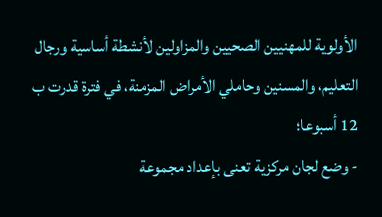الأولوية للمهنيين الصحيين والمزاولين لأنشطة أساسية ورجال التعليم، والمسنين وحاملي الأمراض المزمنة، في فترة قدرت ب 12 أسبوعا؛
- وضع لجان مركزية تعنى بإعداد مجموعة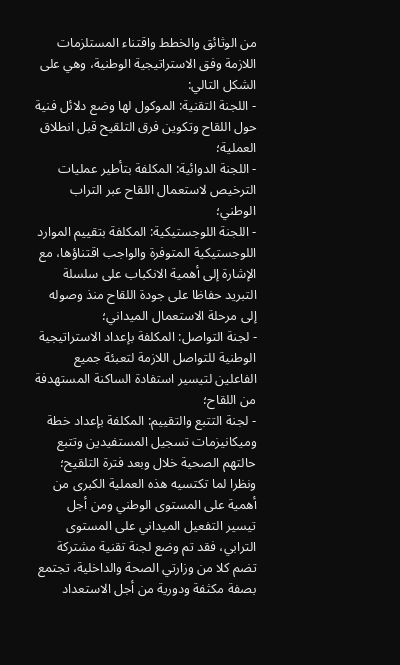من الوثائق والخطط واقتناء المستلزمات اللازمة وفق الاستراتيجية الوطنية، وهي على الشكل التالي:
- اللجنة التقنية: الموكول لها وضع دلائل فنية حول اللقاح وتكوين فرق التلقيح قبل انطلاق العملية؛
- اللجنة الدوائية: المكلفة بتأطير عمليات الترخيص لاستعمال اللقاح عبر التراب الوطني؛
- اللجنة اللوجستيكية: المكلفة بتقييم الموارد اللوجستيكية المتوفرة والواجب اقتناؤها، مع الإشارة إلى أهمية الانكباب على سلسلة التبريد حفاظا على جودة اللقاح منذ وصوله إلى مرحلة الاستعمال الميداني؛
- لجنة التواصل: المكلفة بإعداد الاستراتيجية الوطنية للتواصل اللازمة لتعبئة جميع الفاعلين لتيسير استفادة الساكنة المستهدفة من اللقاح؛
- لجنة التتبع والتقييم: المكلفة بإعداد خطة وميكانيزمات تسجيل المستفيدين وتتبع حالتهم الصحية خلال وبعد فترة التلقيح؛
ونظرا لما تكتسيه هذه العملية الكبرى من أهمية على المستوى الوطني ومن أجل تيسير التفعيل الميداني على المستوى الترابي، فقد تم وضع لجنة تقنية مشتركة تضم كلا من وزارتي الصحة والداخلية، تجتمع بصفة مكثفة ودورية من أجل الاستعداد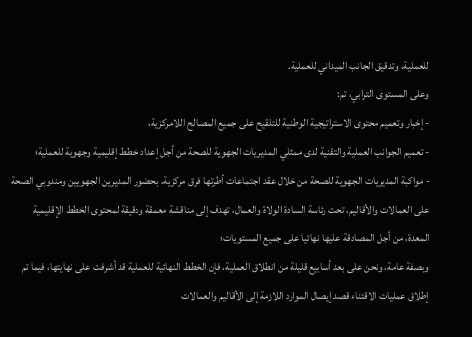للعملية، وتدقيق الجانب الميداني للعملية.
وعلى المستوى الترابي، تم:
- إخبار وتعميم محتوى الاستراتيجية الوطنية للتلقيح على جميع المصالح اللامركزية،
- تعميم الجوانب العملية والتقنية لدى ممثلي المديريات الجهوية للصحة من أجل إعداد خطط إقليمية وجهوية للعملية؛
- مواكبة المديريات الجهوية للصحة من خلال عقد اجتماعات أطرتها فرق مركزية، بحضور المديرين الجهويين ومندوبي الصحة على العمالات والأقاليم، تحت رئاسة السادة الولاة والعمال، تهدف إلى مناقشة معمقة ودقيقة لمحتوى الخطط الإقليمية المعدة، من أجل المصادقة عليها نهائيا على جميع المستويات؛
وبصفة عامة، ونحن على بعد أسابيع قليلة من انطلاق العملية، فإن الخطط النهائية للعملية قد أشرفت على نهايتها، فيما تم إطلاق عمليات الاقتناء قصد إيصال الموارد اللازمة إلى الأقاليم والعمالات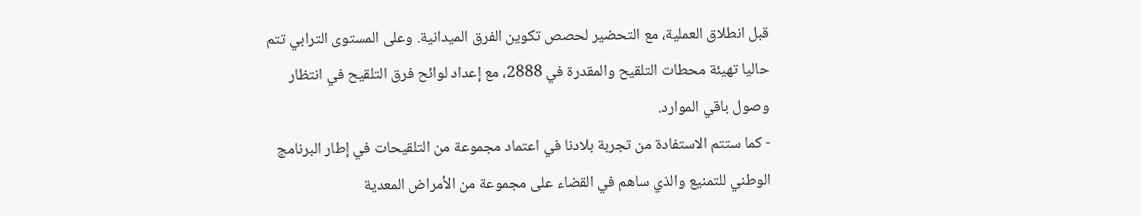قبل انطلاق العملية، مع التحضير لحصص تكوين الفرق الميدانية. وعلى المستوى الترابي تتم حاليا تهيئة محطات التلقيح والمقدرة في 2888، مع إعداد لوائح فرق التلقيح في انتظار وصول باقي الموارد.
- كما ستتم الاستفادة من تجربة بلادنا في اعتماد مجموعة من التلقيحات في إطار البرنامج الوطني للتمنيع والذي ساهم في القضاء على مجموعة من الأمراض المعدية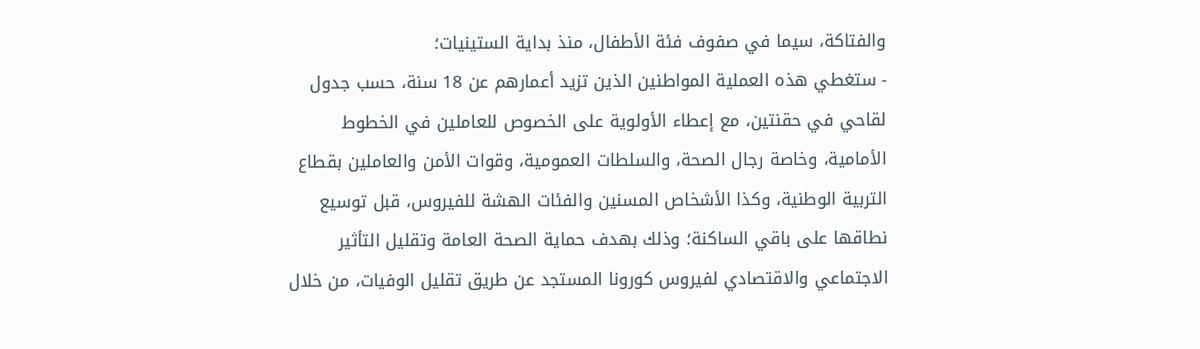والفتاكة، سيما في صفوف فئة الأطفال، منذ بداية الستينيات؛
- ستغطي هذه العملية المواطنين الذين تزيد أعمارهم عن 18 سنة، حسب جدول لقاحي في حقنتين، مع إعطاء الأولوية على الخصوص للعاملين في الخطوط الأمامية، وخاصة رجال الصحة، والسلطات العمومية، وقوات الأمن والعاملين بقطاع التربية الوطنية، وكذا الأشخاص المسنين والفئات الهشة للفيروس، قبل توسيع نطاقها على باقي الساكنة؛ وذلك بهدف حماية الصحة العامة وتقليل التأثير الاجتماعي والاقتصادي لفيروس كورونا المستجد عن طريق تقليل الوفيات، من خلال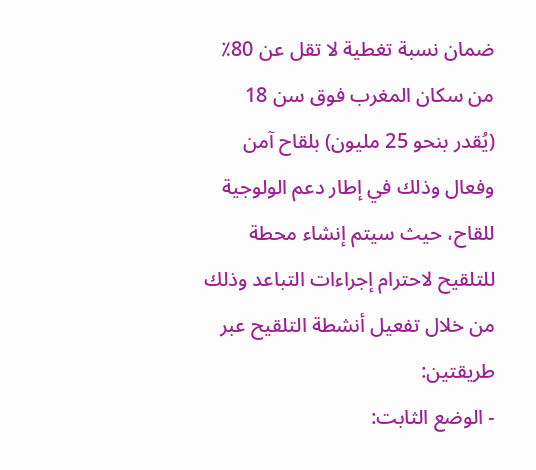ضمان نسبة تغطية لا تقل عن 80٪ من سكان المغرب فوق سن 18 (يُقدر بنحو 25 مليون) بلقاح آمن وفعال وذلك في إطار دعم الولوجية للقاح، حيث سيتم إنشاء محطة للتلقيح لاحترام إجراءات التباعد وذلك من خلال تفعيل أنشطة التلقيح عبر طريقتين:
- الوضع الثابت: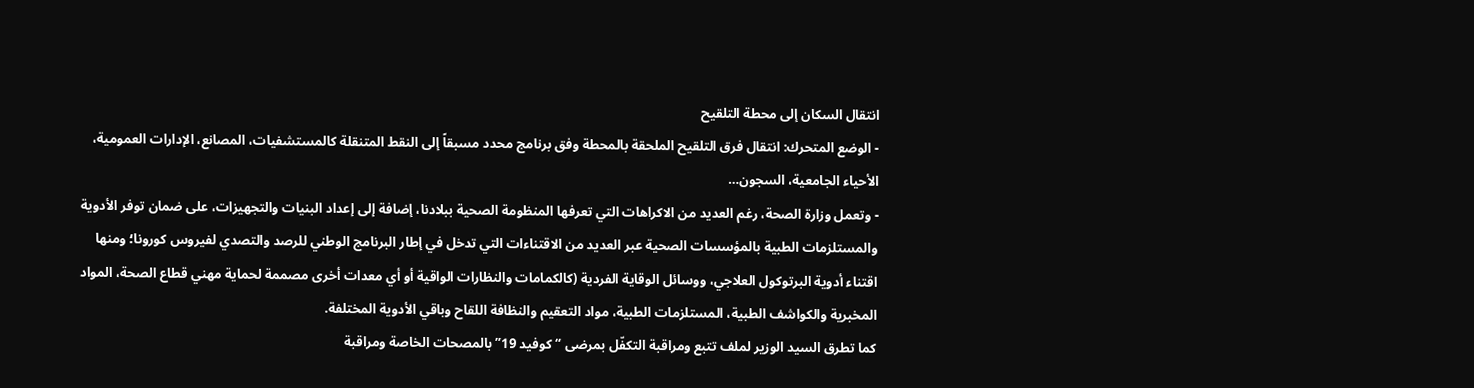انتقال السكان إلى محطة التلقيح
- الوضع المتحرك: انتقال فرق التلقيح الملحقة بالمحطة وفق برنامج محدد مسبقاً إلى النقط المتنقلة كالمستشفيات، المصانع، الإدارات العمومية، الأحياء الجامعية، السجون…
- وتعمل وزارة الصحة، رغم العديد من الاكراهات التي تعرفها المنظومة الصحية ببلادنا، إضافة إلى إعداد البنيات والتجهيزات، على ضمان توفر الأدوية والمستلزمات الطبية بالمؤسسات الصحية عبر العديد من الاقتناءات التي تدخل في إطار البرنامج الوطني للرصد والتصدي لفيروس كورونا؛ ومنها اقتناء أدوية البرتوكول العلاجي، ووسائل الوقاية الفردية (كالكمامات والنظارات الواقية أو أي معدات أخرى مصممة لحماية مهني قطاع الصحة، المواد المخبرية والكواشف الطبية، المستلزمات الطبية، مواد التعقيم والنظافة اللقاح وباقي الأدوية المختلفة.
كما تطرق السيد الوزير لملف تتبع ومراقبة التكفّل بمرضى “كوفيد 19” بالمصحات الخاصة ومراقبة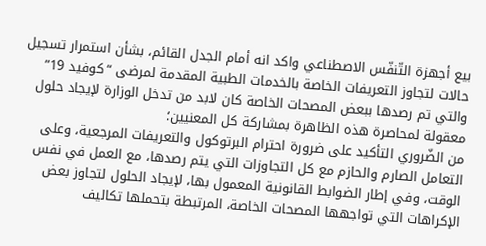بيع أجهزة التّنفّس الاصطناعي واكد انه أمام الجدل القائم، بشأن استمرار تسجيل حالات لتجاوز التعريفات الخاصة بالخدمات الطبية المقدمة لمرضى “كوفيد 19” والتي تم رصدها ببعض المصحات الخاصة كان لابد من تدخل الوزارة لإيجاد حلول معقولة لمحاصرة هذه الظاهرة بمشاركة كل المعنيين؛
من الضّروري التأكيد على ضرورة احترام البرتوكول والتعريفات المرجعية، وعلى التعامل الصارم والحازم مع كل التجاوزات التي يتم رصدها، مع العمل في نفس الوقت، وفي إطار الضوابط القانونية المعمول بها، لإيجاد الحلول لتجاوز بعض الإكراهات التي تواجهها المصحات الخاصة، المرتبطة بتحملها تكاليف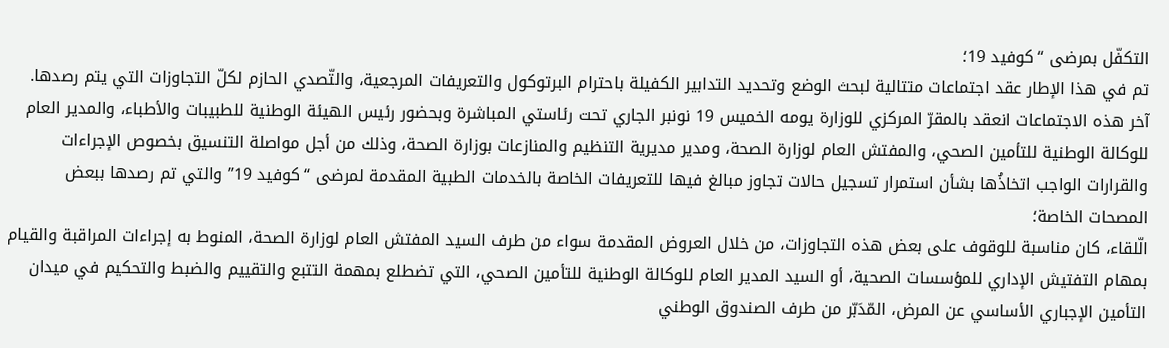التكفّل بمرضى “كوفيد 19؛
تم في هذا الإطار عقد اجتماعات متتالية لبحث الوضع وتحديد التدابير الكفيلة باحترام البرتوكول والتعريفات المرجعية، والتّصدي الحازم لكلّ التجاوزات التي يتم رصدها.
آخر هذه الاجتماعات انعقد بالمقرّ المركزي للوزارة يومه الخميس 19 نونبر الجاري تحت رئاستي المباشرة وبحضور رئيس الهيئة الوطنية للطبيبات والأطباء، والمدير العام للوكالة الوطنية للتأمين الصحي، والمفتش العام لوزارة الصحة، ومدير مديرية التنظيم والمنازعات بوزارة الصحة، وذلك من أجل مواصلة التنسيق بخصوص الإجراءات والقرارات الواجب اتخاذُها بشأن استمرار تسجيل حالات تجاوز مبالغ فيها للتعريفات الخاصة بالخدمات الطبية المقدمة لمرضى “كوفيد 19” والتي تم رصدها ببعض المصحات الخاصة؛
الّلقاء، كان مناسبة للوقوف على بعض هذه التجاوزات، من خلال العروض المقدمة سواء من طرف السيد المفتش العام لوزارة الصحة، المنوط به إجراءات المراقبة والقيام بمهام التفتيش الإداري للمؤسسات الصحية، أو السيد المدير العام للوكالة الوطنية للتأمين الصحي، التي تضطلع بمهمة التتبع والتقييم والضبط والتحكيم في ميدان التأمين الإجباري الأساسي عن المرض، المّدَبّر من طرف الصندوق الوطني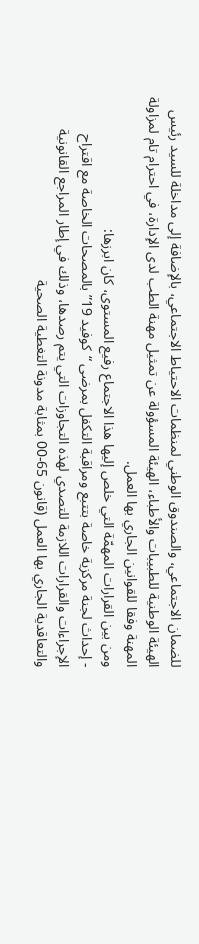للضمان الاجتماعي، والصندوق الوطني لمنظمات الاحتياط الاجتماعي، بالإضافة إلى مداخلة للسيد رئيس الهيئة الوطنية للطبيبات والأطباء، الهيئة المسؤولة عن تمثيل مهنة الطب لدى الإدارة، في احترام تام لمزاولة المهنة وفقا للقوانين الجاري بها العمل.
ومن بين القرارات المهمّة التي خلص إليها هذا الاجتماع رفيع المستوى، كان ابرزها:
- إحداث لجنة مركزية خاصة بتتبع ومراقبة التكفل بمرضى “كوفيد 19” بالمصحات الخاصة مع اقتراح الإجراءات والقرارات اللازمة للتصدي لهذه التجاوزات التي يتم رصدها، وذلك في إطار المراجع القانونية والتعاقدية الجاري بها العمل (قانون 65-00 بمثابة مدونة التغطية الصحية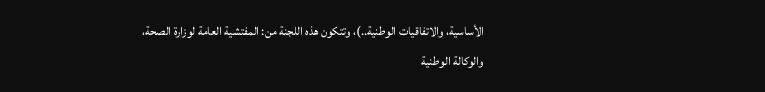الأساسية، والاتفاقيات الوطنية..)، وتتكون هذه اللجنة من: المفتشية العامة لوزارة الصحة، والوكالة الوطنية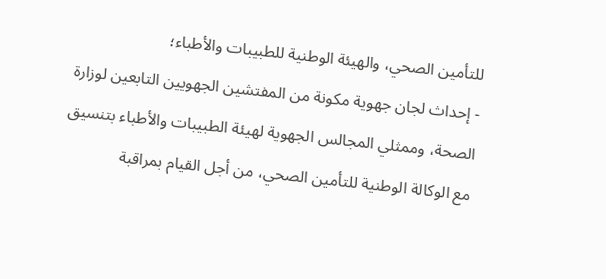للتأمين الصحي، والهيئة الوطنية للطبيبات والأطباء؛
- إحداث لجان جهوية مكونة من المفتشين الجهويين التابعين لوزارة الصحة، وممثلي المجالس الجهوية لهيئة الطبيبات والأطباء بتنسيق مع الوكالة الوطنية للتأمين الصحي، من أجل القيام بمراقبة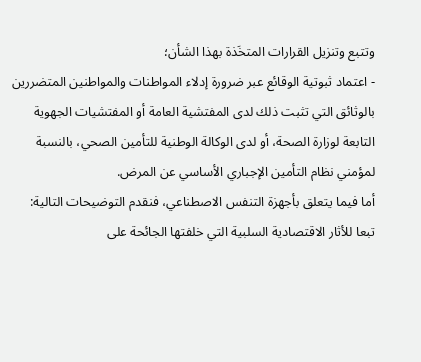وتتبع وتنزيل القرارات المتخَذة بهذا الشأن؛
- اعتماد ثبوتية الوقائع عبر ضرورة إدلاء المواطنات والمواطنين المتضررين بالوثائق التي تثبت ذلك لدى المفتشية العامة أو المفتشيات الجهوية التابعة لوزارة الصحة، أو لدى الوكالة الوطنية للتأمين الصحي، بالنسبة لمؤمني نظام التأمين الإجباري الأساسي عن المرض.
أما فيما يتعلق بأجهزة التنفس الاصطناعي، فنقدم التوضيحات التالية:
تبعا للأثار الاقتصادية السلبية التي خلفتها الجائحة على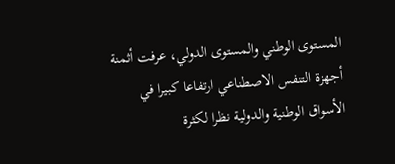المستوى الوطني والمستوى الدولي، عرفت أثمنة أجهزة التنفس الاصطناعي ارتفاعا كبيرا في الأسواق الوطنية والدولية نظرا لكثرة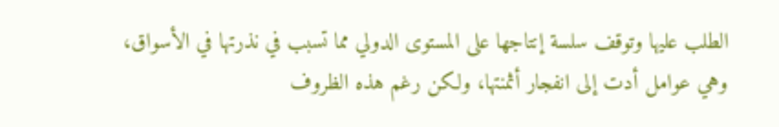الطلب عليها وتوقف سلسة إنتاجها على المستوى الدولي مما تسبب في نذرتها في الأسواق، وهي عوامل أدت إلى انفجار أثمنتها، ولكن رغم هذه الظروف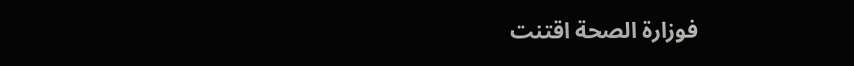فوزارة الصحة اقتنت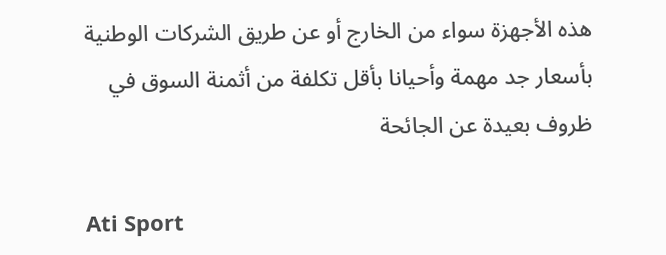هذه الأجهزة سواء من الخارج أو عن طريق الشركات الوطنية بأسعار جد مهمة وأحيانا بأقل تكلفة من أثمنة السوق في ظروف بعيدة عن الجائحة

Ati Sport